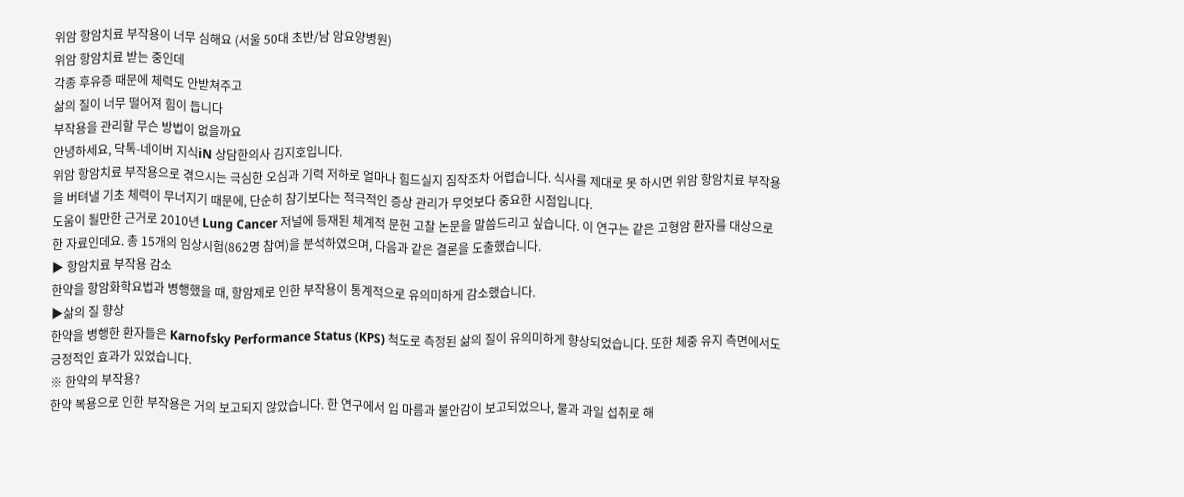위암 항암치료 부작용이 너무 심해요 (서울 50대 초반/남 암요양병원)
위암 항암치료 받는 중인데
각종 후유증 때문에 체력도 안받쳐주고
삶의 질이 너무 떨어져 힘이 듭니다
부작용을 관리할 무슨 방법이 없을까요
안녕하세요, 닥톡-네이버 지식iN 상담한의사 김지호입니다.
위암 항암치료 부작용으로 겪으시는 극심한 오심과 기력 저하로 얼마나 힘드실지 짐작조차 어렵습니다. 식사를 제대로 못 하시면 위암 항암치료 부작용을 버텨낼 기초 체력이 무너지기 때문에, 단순히 참기보다는 적극적인 증상 관리가 무엇보다 중요한 시점입니다.
도움이 될만한 근거로 2010년 Lung Cancer 저널에 등재된 체계적 문헌 고찰 논문을 말씀드리고 싶습니다. 이 연구는 같은 고형암 환자를 대상으로 한 자료인데요. 총 15개의 임상시험(862명 참여)을 분석하였으며, 다음과 같은 결론을 도출했습니다.
▶ 항암치료 부작용 감소
한약을 항암화학요법과 병행했을 때, 항암제로 인한 부작용이 통계적으로 유의미하게 감소했습니다.
▶삶의 질 향상
한약을 병행한 환자들은 Karnofsky Performance Status (KPS) 척도로 측정된 삶의 질이 유의미하게 향상되었습니다. 또한 체중 유지 측면에서도 긍정적인 효과가 있었습니다.
※ 한약의 부작용?
한약 복용으로 인한 부작용은 거의 보고되지 않았습니다. 한 연구에서 입 마름과 불안감이 보고되었으나, 물과 과일 섭취로 해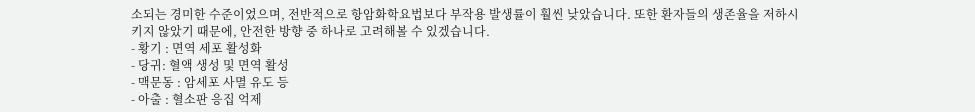소되는 경미한 수준이었으며, 전반적으로 항암화학요법보다 부작용 발생률이 훨씬 낮았습니다. 또한 환자들의 생존율을 저하시키지 않았기 때문에, 안전한 방향 중 하나로 고려해볼 수 있겠습니다.
- 황기 : 면역 세포 활성화
- 당귀: 혈액 생성 및 면역 활성
- 맥문동 : 암세포 사멸 유도 등
- 아출 : 혈소판 응집 억제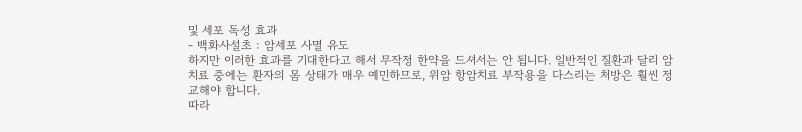및 세포 독성 효과
- 백화사설초 : 암세포 사멸 유도
하지만 이러한 효과를 기대한다고 해서 무작정 한약을 드셔서는 안 됩니다. 일반적인 질환과 달리 암 치료 중에는 환자의 몸 상태가 매우 예민하므로, 위암 항암치료 부작용을 다스리는 처방은 훨씬 정교해야 합니다.
따라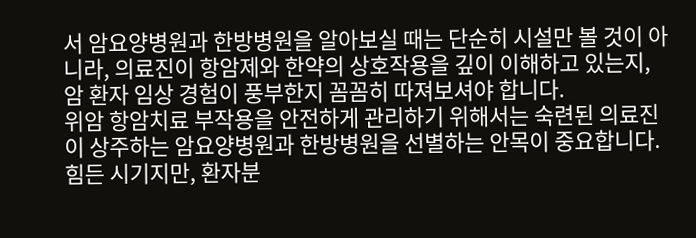서 암요양병원과 한방병원을 알아보실 때는 단순히 시설만 볼 것이 아니라, 의료진이 항암제와 한약의 상호작용을 깊이 이해하고 있는지, 암 환자 임상 경험이 풍부한지 꼼꼼히 따져보셔야 합니다.
위암 항암치료 부작용을 안전하게 관리하기 위해서는 숙련된 의료진이 상주하는 암요양병원과 한방병원을 선별하는 안목이 중요합니다.
힘든 시기지만, 환자분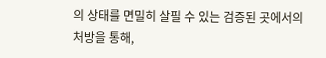의 상태를 면밀히 살필 수 있는 검증된 곳에서의 처방을 통해,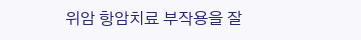위암 항암치료 부작용을 잘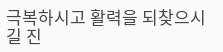극복하시고 활력을 되찾으시길 진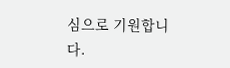심으로 기원합니다.